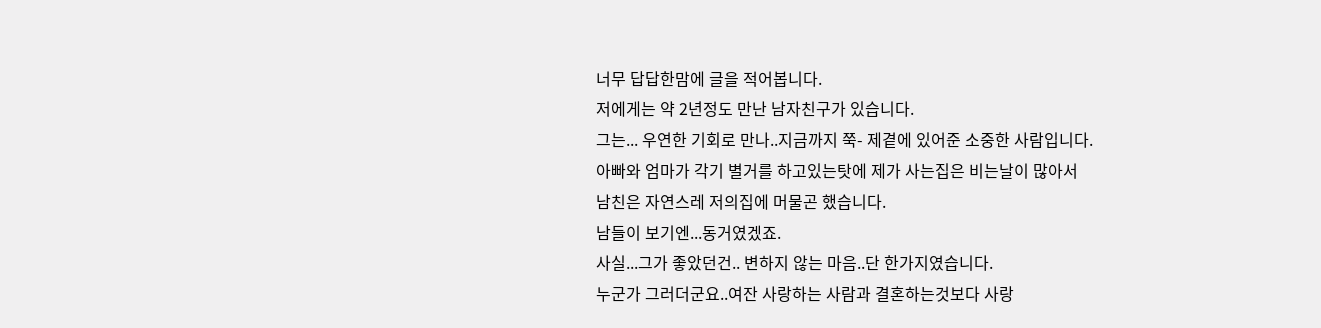너무 답답한맘에 글을 적어봅니다.
저에게는 약 2년정도 만난 남자친구가 있습니다.
그는... 우연한 기회로 만나..지금까지 쭉- 제곁에 있어준 소중한 사람입니다.
아빠와 엄마가 각기 별거를 하고있는탓에 제가 사는집은 비는날이 많아서
남친은 자연스레 저의집에 머물곤 했습니다.
남들이 보기엔...동거였겠죠.
사실...그가 좋았던건.. 변하지 않는 마음..단 한가지였습니다.
누군가 그러더군요..여잔 사랑하는 사람과 결혼하는것보다 사랑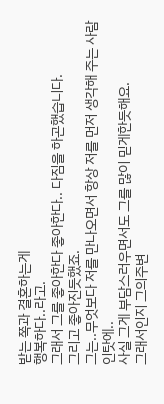받는 쪽과 결혼하는게
행복하다..라고.
그래서 그를 좋아한다 좋아한다.. 다짐을 하곤했습니다.
그리고 좋아진듯했죠.
그는..무엇보다 저를 만나오면서 항상 저를 먼저 생각해 주는 사람인탓에..
사실 그게 부담스러우면서도 그를 많이 믿게한듯해요.
그래서인지 그의주변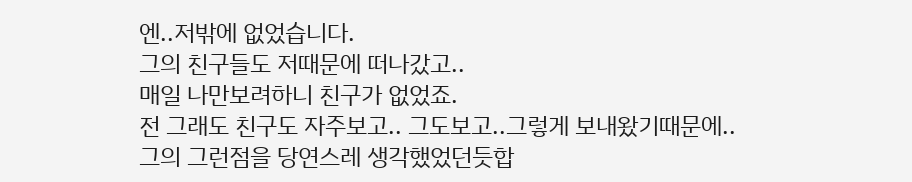엔..저밖에 없었습니다.
그의 친구들도 저때문에 떠나갔고..
매일 나만보려하니 친구가 없었죠.
전 그래도 친구도 자주보고.. 그도보고..그렇게 보내왔기때문에..
그의 그런점을 당연스레 생각했었던듯합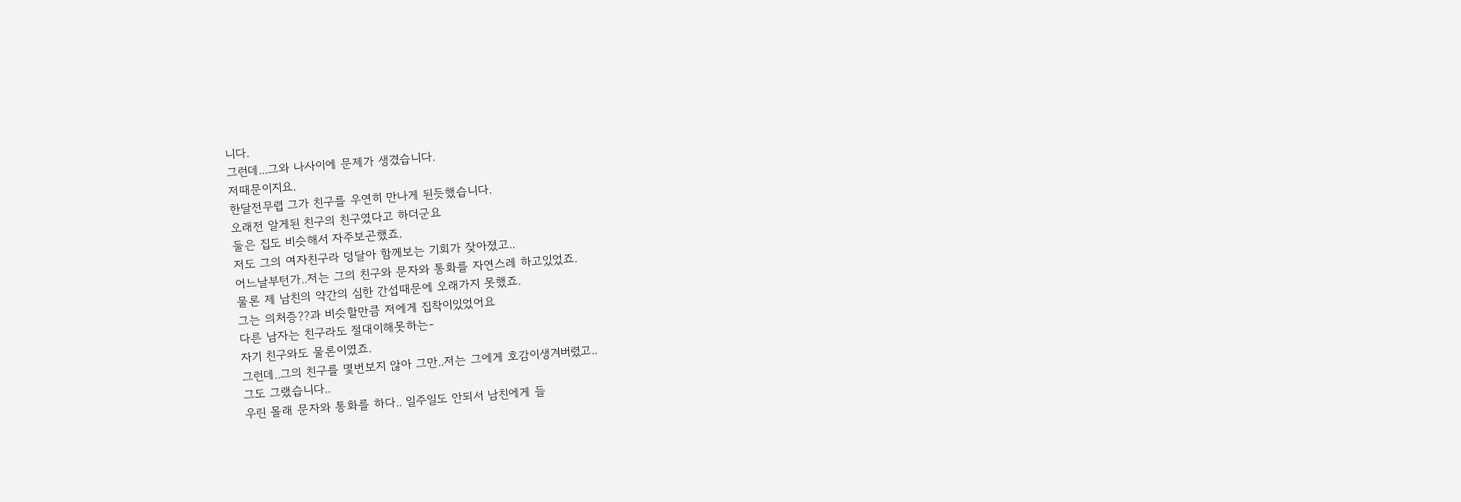니다.
그런데...그와 나사이에 문제가 생겼습니다.
저때문이지요.
한달전무렵 그가 친구를 우연히 만나게 된듯했습니다.
오래전 알게된 친구의 친구였다고 하더군요
둘은 집도 비슷해서 자주보곤했죠.
저도 그의 여자친구라 덩달아 함께보는 기회가 잦아졌고..
어느날부턴가..저는 그의 친구와 문자와 통화를 자연스레 하고있었죠.
물론 제 남친의 약간의 심한 간섭때문에 오래가지 못했죠.
그는 의처증??과 비슷할만큼 저에게 집착이있었어요
다른 남자는 친구라도 절대이해못하는-
자기 친구와도 물론이였죠.
그런데..그의 친구를 몇번보지 않아 그만..저는 그에게 호감이생겨버렸고..
그도 그랬습니다..
우린 몰래 문자와 통화를 하다.. 일주일도 안되서 남친에게 들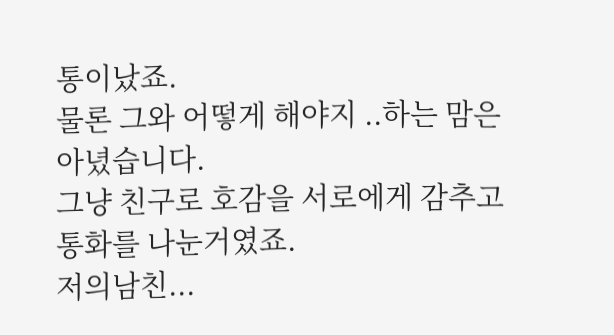통이났죠.
물론 그와 어떻게 해야지 ..하는 맘은 아녔습니다.
그냥 친구로 호감을 서로에게 감추고 통화를 나눈거였죠.
저의남친...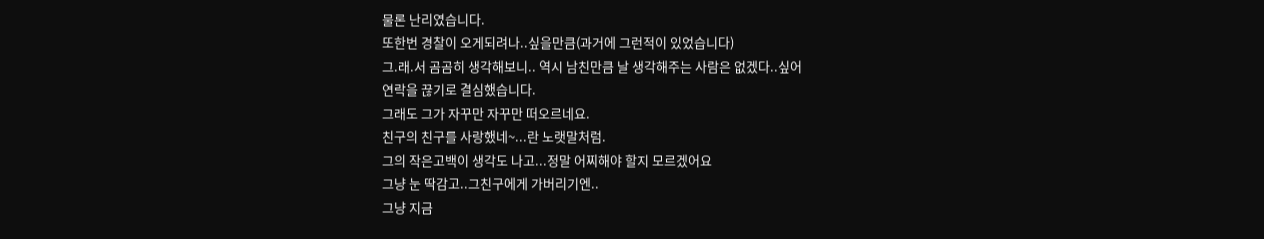물론 난리였습니다.
또한번 경찰이 오게되려나..싶을만큼(과거에 그런적이 있었습니다)
그.래.서 곰곰히 생각해보니.. 역시 남친만큼 날 생각해주는 사람은 없겠다..싶어
연락을 끊기로 결심했습니다.
그래도 그가 자꾸만 자꾸만 떠오르네요.
친구의 친구를 사랑했네~...란 노랫말처럼.
그의 작은고백이 생각도 나고...정말 어찌해야 할지 모르겠어요
그냥 눈 딱감고..그친구에게 가버리기엔..
그냥 지금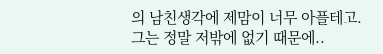의 남친생각에 제맘이 너무 아플테고.
그는 정말 저밖에 없기 때문에..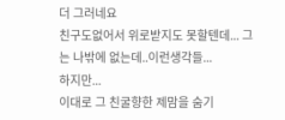더 그러네요
친구도없어서 위로받지도 못할텐데... 그는 나밖에 없는데..이런생각들...
하지만...
이대로 그 친굴향한 제맘을 숨기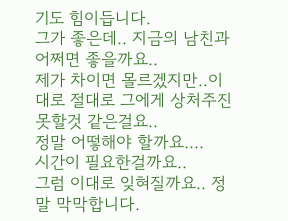기도 힘이듭니다.
그가 좋은데.. 지금의 남친과 어쩌면 좋을까요..
제가 차이면 몰르겠지만..이대로 절대로 그에게 상처주진 못할것 같은걸요..
정말 어떻해야 할까요....
시간이 필요한걸까요..
그럼 이대로 잊혀질까요.. 정말 막막합니다.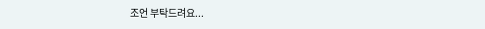조언 부탁드려요...